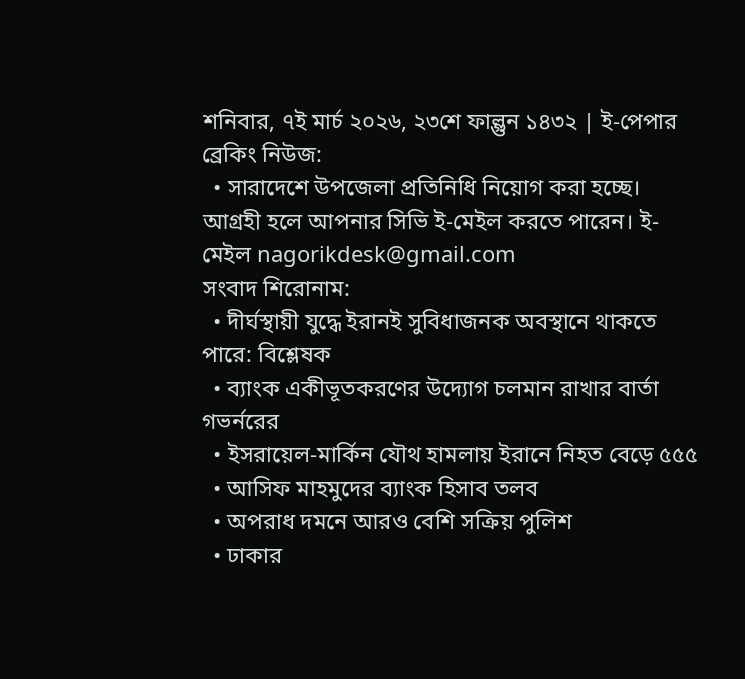শনিবার, ৭ই মার্চ ২০২৬, ২৩শে ফাল্গুন ১৪৩২ | ই-পেপার
ব্রেকিং নিউজ:
  • সারাদেশে উপজেলা প্রতিনিধি নিয়োগ করা হচ্ছে। আগ্রহী হলে আপনার সিভি ই-মেইল করতে পারেন। ই-মেইল nagorikdesk@gmail.com
সংবাদ শিরোনাম:
  • দীর্ঘস্থায়ী যুদ্ধে ইরানই সুবিধাজনক অবস্থানে থাকতে পারে: বিশ্লেষক
  • ব্যাংক একীভূতকরণের উদ্যোগ চলমান রাখার বার্তা গভর্নরের
  • ইসরায়েল-মার্কিন যৌথ হামলায় ইরানে নিহত বেড়ে ৫৫৫
  • আসিফ মাহমুদের ব্যাংক হিসাব তলব
  • অপরাধ দমনে আরও বেশি সক্রিয় পুলিশ
  • ঢাকার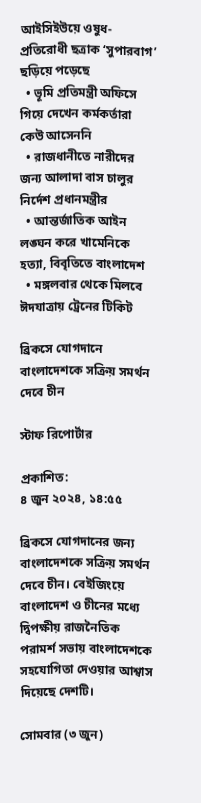আইসিইউয়ে ওষুধ-প্রতিরোধী ছত্রাক ‘সুপারবাগ’ ছড়িয়ে পড়েছে
  • ভূমি প্রতিমন্ত্রী অফিসে গিয়ে দেখেন কর্মকর্তারা কেউ আসেননি
  • রাজধানীতে নারীদের জন্য আলাদা বাস চালুর নির্দেশ প্রধানমন্ত্রীর
  • আন্তর্জাতিক আইন লঙ্ঘন করে খামেনিকে হত্যা, বিবৃতিতে বাংলাদেশ
  • মঙ্গলবার থেকে মিলবে ঈদযাত্রায় ট্রেনের টিকিট

ব্রিকসে যোগদানে বাংলাদেশকে সক্রিয় সমর্থন দেবে চীন

স্টাফ রিপোর্টার

প্রকাশিত:
৪ জুন ২০২৪, ১৪:৫৫

ব্রিকসে যোগদানের জন্য বাংলাদেশকে সক্রিয় সমর্থন দেবে চীন। বেইজিংয়ে বাংলাদেশ ও চীনের মধ্যে দ্বিপক্ষীয় রাজনৈতিক পরামর্শ সভায় বাংলাদেশকে সহযোগিতা দেওয়ার আশ্বাস দিয়েছে দেশটি।

সোমবার (৩ জুন)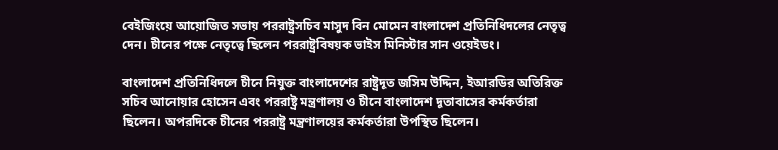বেইজিংয়ে আয়োজিত সভায় পররাষ্ট্রসচিব মাসুদ বিন মোমেন বাংলাদেশ প্রতিনিধিদলের নেতৃত্ব দেন। চীনের পক্ষে নেতৃত্বে ছিলেন পররাষ্ট্রবিষয়ক ভাইস মিনিস্টার সান ওয়েইডং।

বাংলাদেশ প্রতিনিধিদলে চীনে নিযুক্ত বাংলাদেশের রাষ্ট্রদূত জসিম উদ্দিন, ইআরডির অতিরিক্ত সচিব আনোয়ার হোসেন এবং পররাষ্ট্র মন্ত্রণালয় ও চীনে বাংলাদেশ দূতাবাসের কর্মকর্তারা ছিলেন। অপরদিকে চীনের পররাষ্ট্র মন্ত্রণালয়ের কর্মকর্তারা উপস্থিত ছিলেন।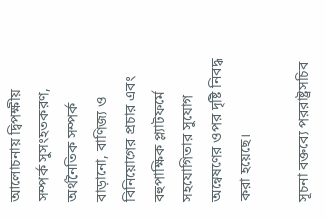আলোচনায় দ্বিপক্ষীয় সম্পর্ক সুসংহতকরণ, অর্থনৈতিক সম্পর্ক বাড়ানো, বাণিজ্য ও বিনিয়োগের প্রচার এবং বহুপাক্ষিক প্ল্যাটফর্মে সহযোগিতার সুযোগ অন্বেষণের ওপর দৃষ্টি নিবদ্ধ করা হয়েছে।

সূচনা বক্তব্যে পররাষ্ট্রসচিব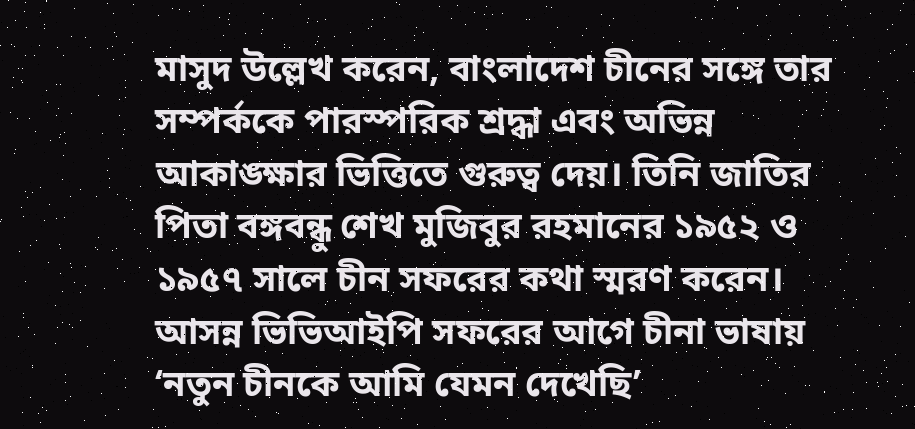মাসুদ উল্লেখ করেন, বাংলাদেশ চীনের সঙ্গে তার সম্পর্ককে পারস্পরিক শ্রদ্ধা এবং অভিন্ন আকাঙ্ক্ষার ভিত্তিতে গুরুত্ব দেয়। তিনি জাতির পিতা বঙ্গবন্ধু শেখ মুজিবুর রহমানের ১৯৫২ ও ১৯৫৭ সালে চীন সফরের কথা স্মরণ করেন। আসন্ন ভিভিআইপি সফরের আগে চীনা ভাষায় ‘নতুন চীনকে আমি যেমন দেখেছি’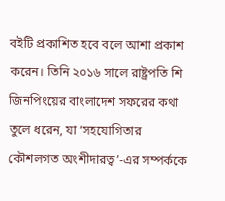বইটি প্রকাশিত হবে বলে আশা প্রকাশ করেন। তিনি ২০১৬ সালে রাষ্ট্রপতি শি জিনপিংয়ের বাংলাদেশ সফরের কথা তুলে ধরেন, যা ‘সহযোগিতার কৌশলগত অংশীদারত্ব’-এর সম্পর্ককে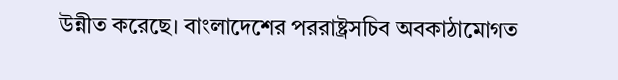উন্নীত করেছে। বাংলাদেশের পররাষ্ট্রসচিব অবকাঠামোগত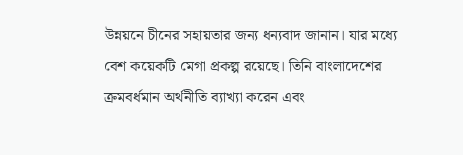উন্নয়নে চীনের সহায়তার জন্য ধন্যবাদ জানান। যার মধ্যে বেশ কয়েকটি মেগা প্রকল্প রয়েছে। তিনি বাংলাদেশের ক্রমবর্ধমান অর্থনীতি ব্যাখ্যা করেন এবং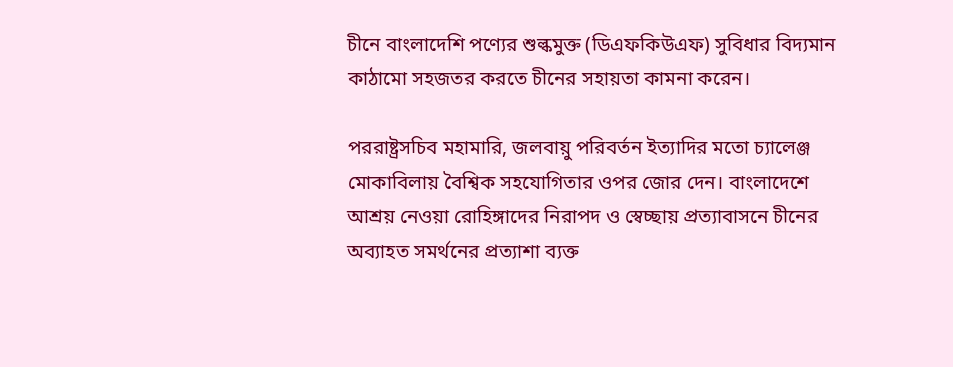চীনে বাংলাদেশি পণ্যের শুল্কমুক্ত (ডিএফকিউএফ) সুবিধার বিদ্যমান কাঠামো সহজতর করতে চীনের সহায়তা কামনা করেন।

পররাষ্ট্রসচিব মহামারি, জলবায়ু পরিবর্তন ইত্যাদির মতো চ্যালেঞ্জ মোকাবিলায় বৈশ্বিক সহযোগিতার ওপর জোর দেন। বাংলাদেশে আশ্রয় নেওয়া রোহিঙ্গাদের নিরাপদ ও স্বেচ্ছায় প্রত্যাবাসনে চীনের অব্যাহত সমর্থনের প্রত্যাশা ব্যক্ত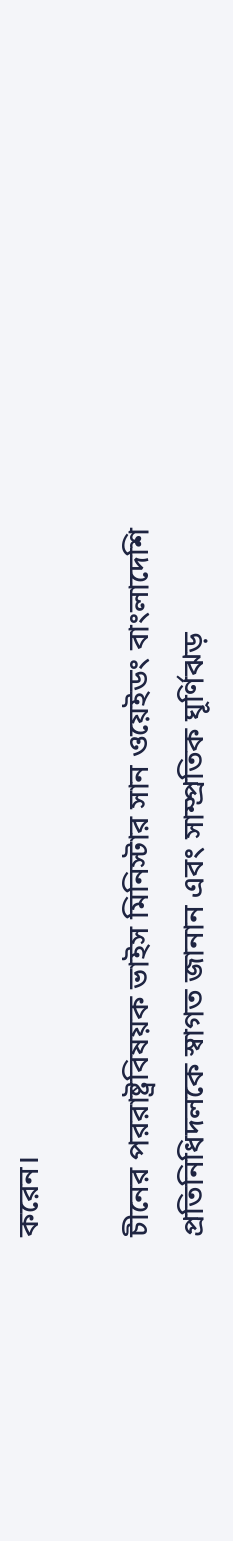করেন।

চীনের পররাষ্ট্রবিষয়ক ভাইস মিনিস্টার সান ওয়েইডং বাংলাদেশি প্রতিনিধিদলকে স্বাগত জানান এবং সাম্প্রতিক ঘূর্ণিঝড়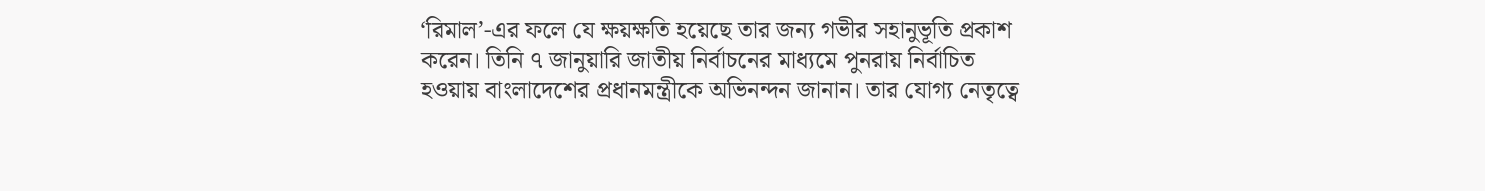‘রিমাল’-এর ফলে যে ক্ষয়ক্ষতি হয়েছে তার জন্য গভীর সহানুভূতি প্রকাশ করেন। তিনি ৭ জানুয়ারি জাতীয় নির্বাচনের মাধ্যমে পুনরায় নির্বাচিত হওয়ায় বাংলাদেশের প্রধানমন্ত্রীকে অভিনন্দন জানান। তার যোগ্য নেতৃত্বে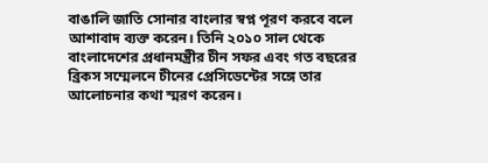বাঙালি জাতি সোনার বাংলার স্বপ্ন পূরণ করবে বলে আশাবাদ ব্যক্ত করেন। তিনি ২০১০ সাল থেকে বাংলাদেশের প্রধানমন্ত্রীর চীন সফর এবং গত বছরের ব্রিকস সম্মেলনে চীনের প্রেসিডেন্টের সঙ্গে তার আলোচনার কথা স্মরণ করেন।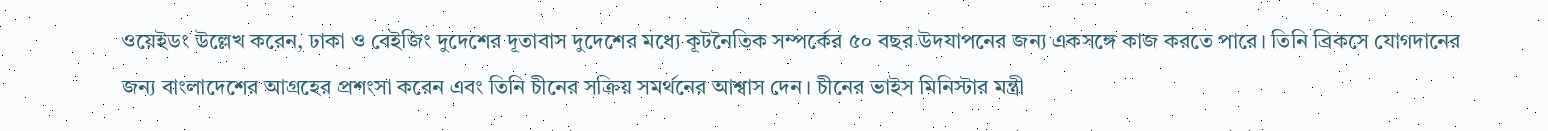ওয়েইডং উল্লেখ করেন, ঢাকা ও বেইজিং দুদেশের দূতাবাস দুদেশের মধ্যে কূটনৈতিক সম্পর্কের ৫০ বছর উদযাপনের জন্য একসঙ্গে কাজ করতে পারে। তিনি ব্রিকসে যোগদানের জন্য বাংলাদেশের আগ্রহের প্রশংসা করেন এবং তিনি চীনের সক্রিয় সমর্থনের আশ্বাস দেন। চীনের ভাইস মিনিস্টার মন্ত্রী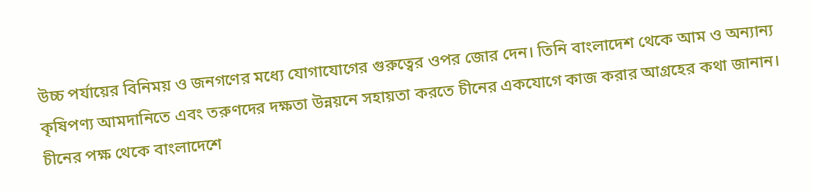উচ্চ পর্যায়ের বিনিময় ও জনগণের মধ্যে যোগাযোগের গুরুত্বের ওপর জোর দেন। তিনি বাংলাদেশ থেকে আম ও অন্যান্য কৃষিপণ্য আমদানিতে এবং তরুণদের দক্ষতা উন্নয়নে সহায়তা করতে চীনের একযোগে কাজ করার আগ্রহের কথা জানান। চীনের পক্ষ থেকে বাংলাদেশে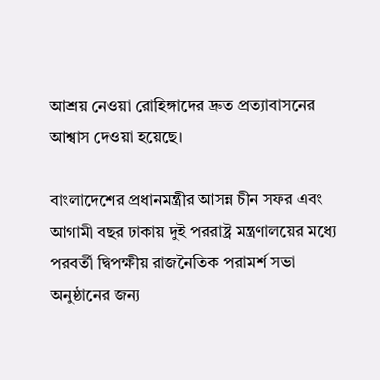আশ্রয় নেওয়া রোহিঙ্গাদের দ্রুত প্রত্যাবাসনের আশ্বাস দেওয়া হয়েছে।

বাংলাদেশের প্রধানমন্ত্রীর আসন্ন চীন সফর এবং আগামী বছর ঢাকায় দুই পররাষ্ট্র মন্ত্রণালয়ের মধ্যে পরবর্তী দ্বিপক্ষীয় রাজনৈতিক পরামর্শ সভা অনুষ্ঠানের জন্য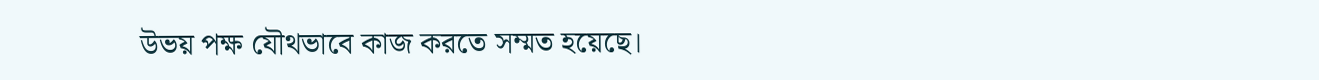উভয় পক্ষ যৌথভাবে কাজ করতে সম্মত হয়েছে।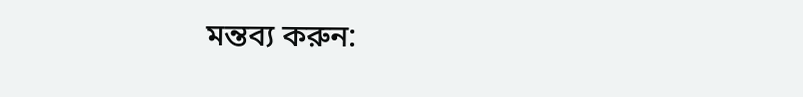মন্তব্য করুন: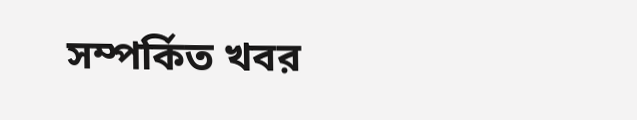সম্পর্কিত খবর